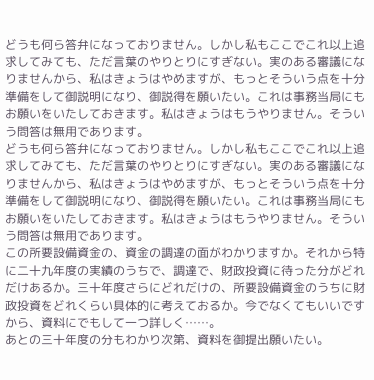どうも何ら答弁になっておりません。しかし私もここでこれ以上追求してみても、ただ言葉のやりとりにすぎない。実のある審議になりませんから、私はきょうはやめますが、もっとそういう点を十分準備をして御説明になり、御説得を願いたい。これは事務当局にもお願いをいたしておきます。私はきょうはもうやりません。そういう問答は無用であります。
どうも何ら答弁になっておりません。しかし私もここでこれ以上追求してみても、ただ言葉のやりとりにすぎない。実のある審議になりませんから、私はきょうはやめますが、もっとそういう点を十分準備をして御説明になり、御説得を願いたい。これは事務当局にもお願いをいたしておきます。私はきょうはもうやりません。そういう問答は無用であります。
この所要設備資金の、資金の調達の面がわかりますか。それから特に二十九年度の実績のうちで、調達で、財政投資に待った分がどれだけあるか。三十年度さらにどれだけの、所要設備資金のうちに財政投資をどれくらい具体的に考えておるか。今でなくてもいいですから、資料にでもして一つ詳しく……。
あとの三十年度の分もわかり次第、資料を御提出願いたい。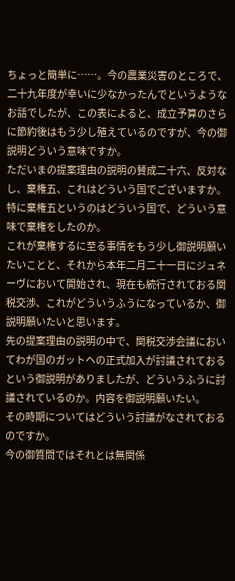ちょっと簡単に……。今の農業災害のところで、二十九年度が幸いに少なかったんでというようなお話でしたが、この表によると、成立予算のさらに節約後はもう少し殖えているのですが、今の御説明どういう意味ですか。
ただいまの提案理由の説明の賛成二十六、反対なし、棄権五、これはどういう国でございますか。特に棄権五というのはどういう国で、どういう意味で棄権をしたのか。
これが棄権するに至る事情をもう少し御説明願いたいことと、それから本年二月二十一日にジュネーヴにおいて開始され、現在も続行されておる関税交渉、これがどういうふうになっているか、御説明願いたいと思います。
先の提案理由の説明の中で、関税交渉会議においてわが国のガットヘの正式加入が討議されておるという御説明がありましたが、どういうふうに討議されているのか。内容を御説明願いたい。
その時期についてはどういう討議がなされておるのですか。
今の御質問ではそれとは無関係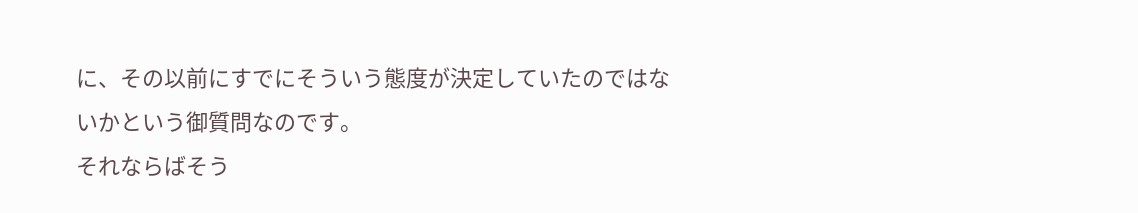に、その以前にすでにそういう態度が決定していたのではないかという御質問なのです。
それならばそう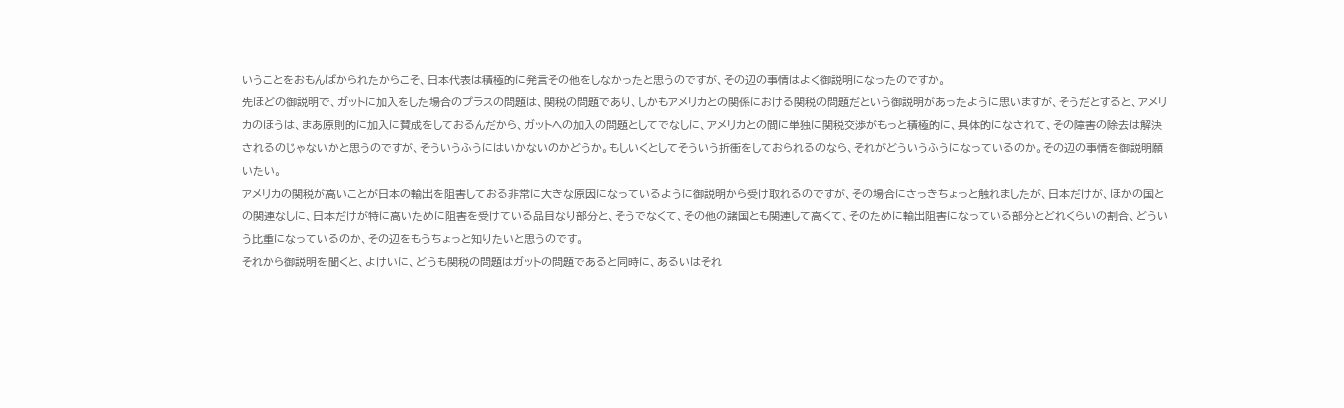いうことをおもんばかられたからこそ、日本代表は積極的に発言その他をしなかったと思うのですが、その辺の事情はよく御説明になったのですか。
先ほどの御説明で、ガットに加入をした場合のプラスの問題は、関税の問題であり、しかもアメリカとの関係における関税の問題だという御説明があったように思いますが、そうだとすると、アメリカのほうは、まあ原則的に加入に賛成をしておるんだから、ガットヘの加入の問題としてでなしに、アメリカとの間に単独に関税交渉がもっと積極的に、具体的になされて、その障害の除去は解決されるのじゃないかと思うのですが、そういうふうにはいかないのかどうか。もしいくとしてそういう折衝をしておられるのなら、それがどういうふうになっているのか。その辺の事情を御説明願いたい。
アメリカの関税が高いことが日本の輸出を阻害しておる非常に大きな原因になっているように御説明から受け取れるのですが、その場合にさっきちょっと触れましたが、日本だけが、ほかの国との関連なしに、日本だけが特に高いために阻害を受けている品目なり部分と、そうでなくて、その他の諸国とも関連して高くて、そのために輸出阻害になっている部分とどれくらいの割合、どういう比重になっているのか、その辺をもうちょっと知りたいと思うのです。
それから御説明を聞くと、よけいに、どうも関税の問題はガットの問題であると同時に、あるいはそれ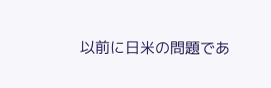以前に日米の問題であ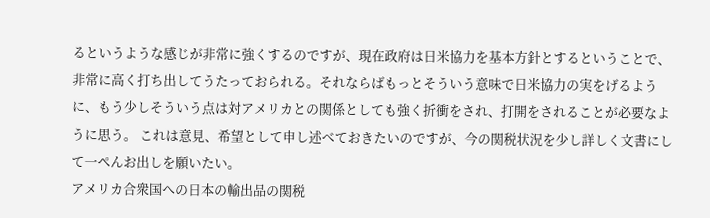るというような感じが非常に強くするのですが、現在政府は日米協力を基本方針とするということで、非常に高く打ち出してうたっておられる。それならばもっとそういう意味で日米協力の実をげるように、もう少しそういう点は対アメリカとの関係としても強く折衝をされ、打開をされることが必要なように思う。 これは意見、希望として申し述べておきたいのですが、今の関税状況を少し詳しく文書にして一ぺんお出しを願いたい。
アメリカ合衆国への日本の輸出品の関税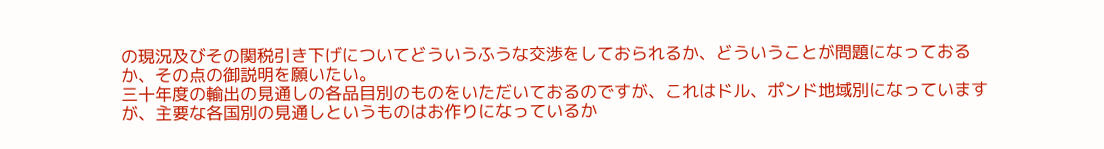の現況及びその関税引き下げについてどういうふうな交渉をしておられるか、どういうことが問題になっておるか、その点の御説明を願いたい。
三十年度の輸出の見通しの各品目別のものをいただいておるのですが、これはドル、ポンド地域別になっていますが、主要な各国別の見通しというものはお作りになっているか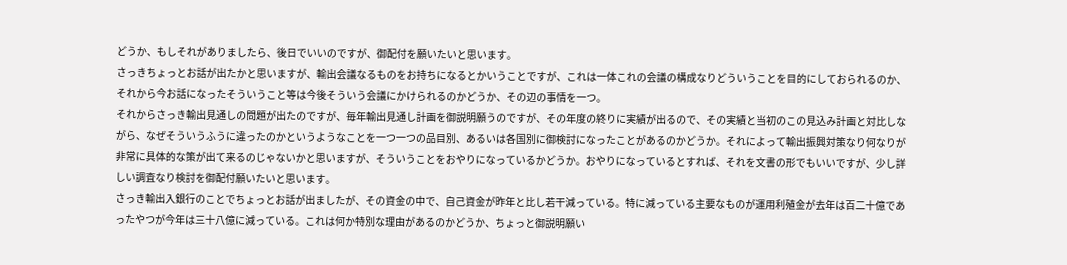どうか、もしそれがありましたら、後日でいいのですが、御配付を願いたいと思います。
さっきちょっとお話が出たかと思いますが、輸出会議なるものをお持ちになるとかいうことですが、これは一体これの会議の構成なりどういうことを目的にしておられるのか、それから今お話になったそういうこと等は今後そういう会議にかけられるのかどうか、その辺の事情を一つ。
それからさっき輸出見通しの問題が出たのですが、毎年輸出見通し計画を御説明願うのですが、その年度の終りに実績が出るので、その実績と当初のこの見込み計画と対比しながら、なぜそういうふうに違ったのかというようなことを一つ一つの品目別、あるいは各国別に御検討になったことがあるのかどうか。それによって輸出振興対策なり何なりが非常に具体的な策が出て来るのじゃないかと思いますが、そういうことをおやりになっているかどうか。おやりになっているとすれば、それを文書の形でもいいですが、少し詳しい調査なり検討を御配付願いたいと思います。
さっき輸出入銀行のことでちょっとお話が出ましたが、その資金の中で、自己資金が昨年と比し若干減っている。特に減っている主要なものが運用利殖金が去年は百二十億であったやつが今年は三十八億に減っている。これは何か特別な理由があるのかどうか、ちょっと御説明願い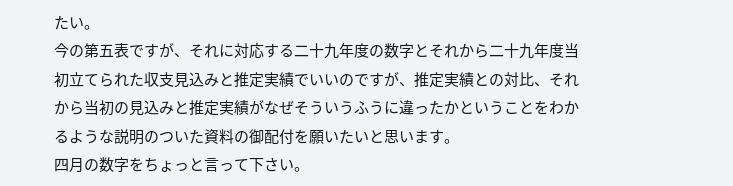たい。
今の第五表ですが、それに対応する二十九年度の数字とそれから二十九年度当初立てられた収支見込みと推定実績でいいのですが、推定実績との対比、それから当初の見込みと推定実績がなぜそういうふうに違ったかということをわかるような説明のついた資料の御配付を願いたいと思います。
四月の数字をちょっと言って下さい。